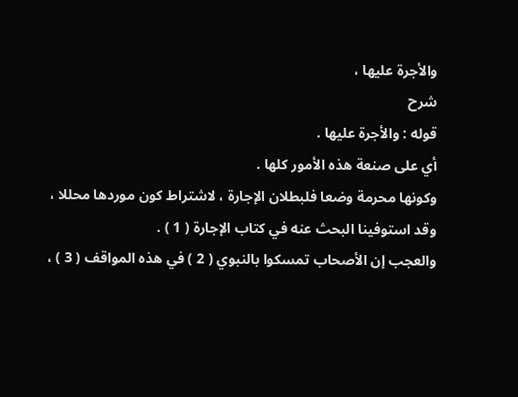والأجرة عليها ،
شرح
قوله : والأجرة عليها .
أي على صنعة هذه الأمور كلها .
وكونها محرمة وضعا فلبطلان الإجارة ، لاشتراط كون موردها محللا ،
وقد استوفينا البحث عنه في كتاب الإجارة ( 1 ) .
والعجب إن الأصحاب تمسكوا بالنبوي ( 2 ) في هذه المواقف ( 3 ) ،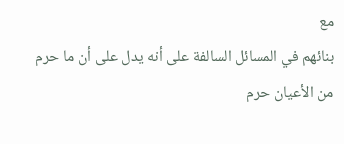مع
بنائهم في المسائل السالفة على أنه يدل على أن ما حرم من الأعيان حرم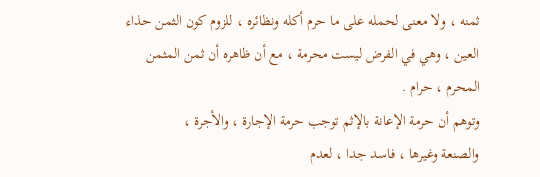ثمنه ، ولا معنى لحمله على ما حرم أكله ونظائره ، للزوم كون الثمن حذاء
العين ، وهي في الفرض ليست محرمة ، مع أن ظاهره أن ثمن المثمن
المحرم ، حرام .
وتوهم أن حرمة الإعانة بالإثم توجب حرمة الإجارة ، والأجرة ،
والصنعة وغيرها ، فاسد جدا ، لعدم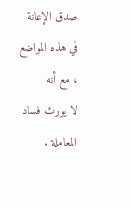صدق الإعانة في هذه المواضع ، مع أنه
لا يورث فساد المعاملة .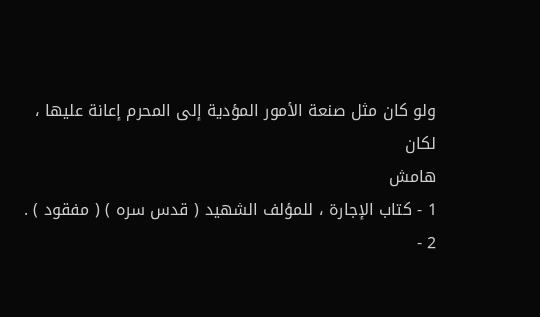ولو كان مثل صنعة الأمور المؤدية إلى المحرم إعانة عليها ، لكان
هامش
1 - كتاب الإجارة ، للمؤلف الشهيد ( قدس سره ) ( مفقود ) .
2 -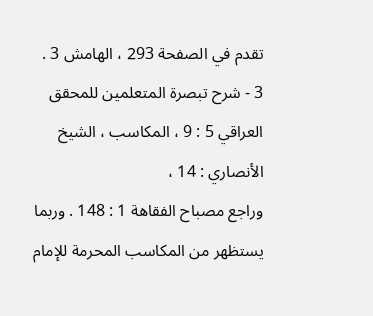تقدم في الصفحة 293 ، الهامش 3 .
3 - شرح تبصرة المتعلمين للمحقق العراقي 5 : 9 ، المكاسب ، الشيخ الأنصاري : 14 ،
وراجع مصباح الفقاهة 1 : 148 . وربما يستظهر من المكاسب المحرمة للإمام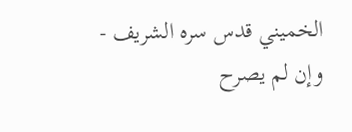الخميني قدس سره الشريف - وإن لم يصرح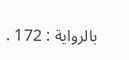بالرواية : 172 .